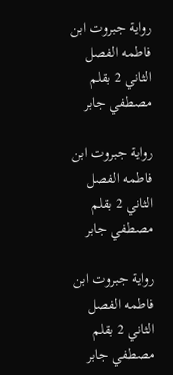رواية جبروت ابن فاطمه الفصل الثاني 2 بقلم مصطفي جابر

رواية جبروت ابن فاطمه الفصل الثاني 2 بقلم مصطفي جابر

رواية جبروت ابن فاطمه الفصل الثاني 2 بقلم مصطفي جابر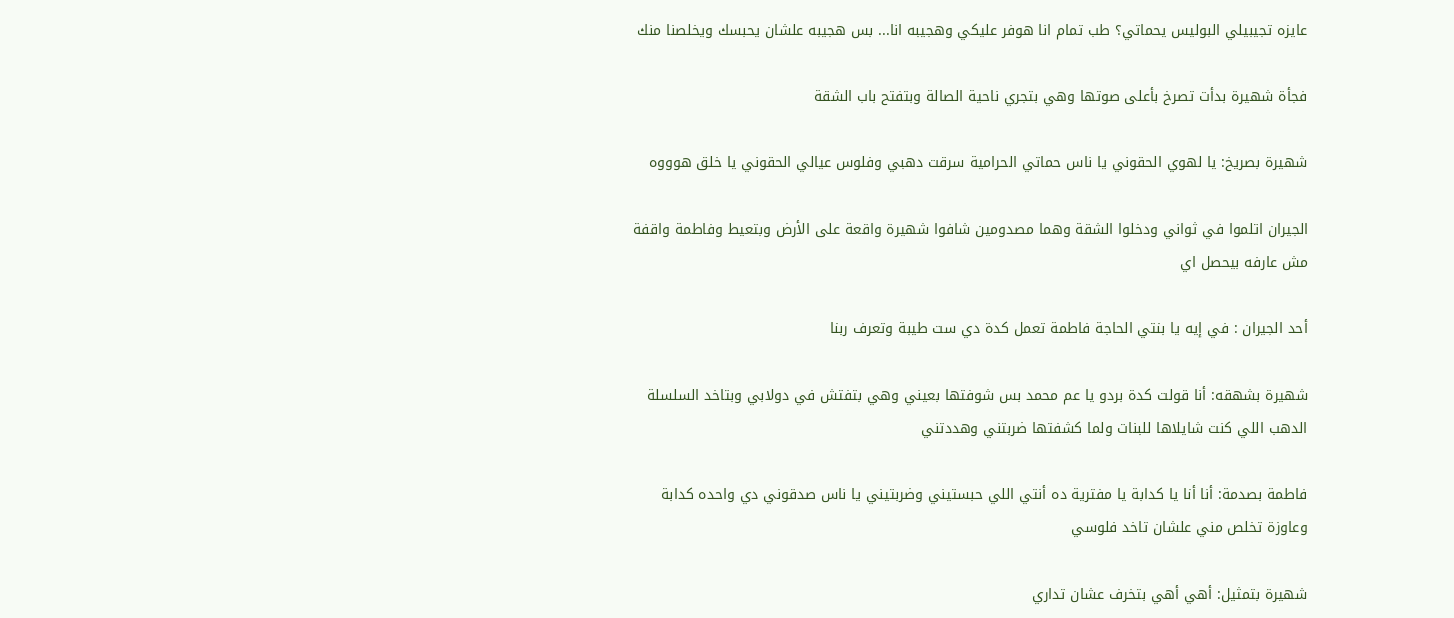عايزه تجيبيلي البوليس يحماتي؟ طب تمام انا هوفر عليكي وهجيبه انا... بس هجيبه علشان يحبسك ويخلصنا منك

فجأة شهيرة بدأت تصرخ بأعلى صوتها وهي بتجري ناحية الصالة وبتفتح باب الشقة

شهيرة بصريخ: يا لهوي الحقوني يا ناس حماتي الحرامية سرقت دهبي وفلوس عيالي الحقوني يا خلق هوووه

الجيران اتلموا في ثواني ودخلوا الشقة وهما مصدومين شافوا شهيرة واقعة على الأرض وبتعيط وفاطمة واقفة مش عارفه بيحصل اي

أحد الجيران : في إيه يا بنتي الحاجة فاطمة تعمل كدة دي ست طيبة وتعرف ربنا

شهيرة بشهقه: أنا قولت كدة بردو يا عم محمد بس شوفتها بعيني وهي بتفتش في دولابي وبتاخد السلسلة الدهب اللي كنت شايلاها للبنات ولما كشفتها ضربتني وهددتني

فاطمة بصدمة: أنا أنا يا كدابة يا مفترية ده أنتي اللي حبستيني وضربتيني يا ناس صدقوني دي واحده كدابة وعاوزة تخلص مني علشان تاخد فلوسي

شهيرة بتمثيل: أهي أهي بتخرف عشان تداري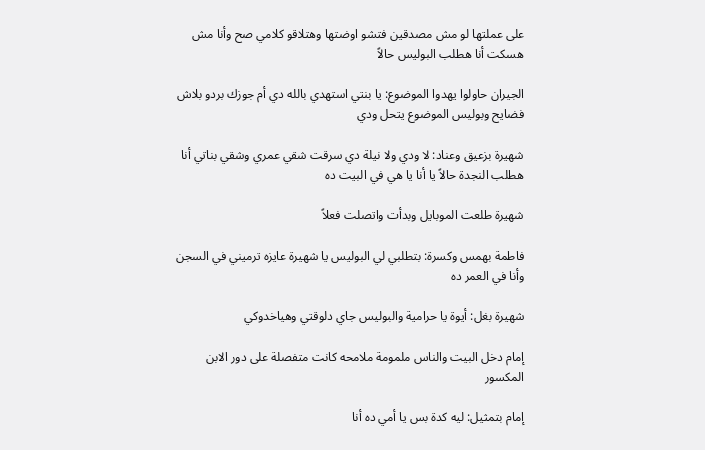على عملتها لو مش مصدقين فتشو اوضتها وهتلاقو كلامي صح وأنا مش هسكت أنا هطلب البوليس حالاً

الجيران حاولوا يهدوا الموضوع: يا بنتي استهدي بالله دي أم جوزك بردو بلاش فضايح وبوليس الموضوع يتحل ودي

شهيرة بزعيق وعناد: لا ودي ولا نيلة دي سرقت شقي عمري وشقي بناتي أنا هطلب النجدة حالاً يا أنا يا هي في البيت ده

شهيرة طلعت الموبايل وبدأت واتصلت فعلاً

فاطمة بهمس وكسرة: بتطلبي لي البوليس يا شهيرة عايزه ترميني في السجن وأنا في العمر ده

شهيرة بغل: أيوة يا حرامية والبوليس جاي دلوقتي وهياخدوكي

إمام دخل البيت والناس ملمومة ملامحه كانت متفصلة على دور الابن المكسور

إمام بتمثيل: ليه كدة بس يا أمي ده أنا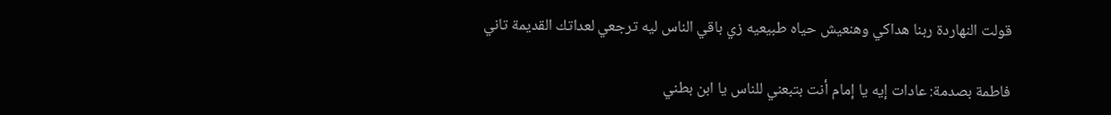قولت النهاردة ربنا هداكي وهنعيش حياه طبيعيه زي باقي الناس ليه ترجعي لعداتك القديمة تاني

فاطمة بصدمة: عادات إيه يا إمام أنت بتبعني للناس يا ابن بطني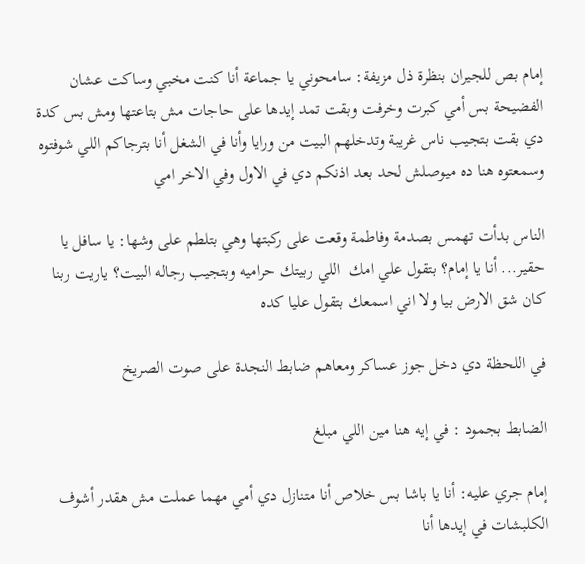إمام بص للجيران بنظرة ذل مزيفة: سامحوني يا جماعة أنا كنت مخبي وساكت عشان الفضيحة بس أمي كبرت وخرفت وبقت تمد إيدها على حاجات مش بتاعتها ومش بس كدة دي بقت بتجيب ناس غريبة وتدخلهم البيت من ورايا وأنا في الشغل أنا بترجاكم اللي شوفتوه وسمعتوه هنا ده ميوصلش لحد بعد اذنكم دي في الاول وفي الاخر امي

الناس بدأت تهمس بصدمة وفاطمة وقعت على ركبتها وهي بتلطم على وشها: يا سافل يا حقير... أنا يا إمام؟ بتقول علي امك  اللي ربيتك حراميه وبتجيب رجاله البيت؟ ياريت ربنا كان شق الارض بيا ولا اني اسمعك بتقول عليا كده

في اللحظة دي دخل جوز عساكر ومعاهم ضابط النجدة على صوت الصريخ

الضابط بجمود : في إيه هنا مين اللي مبلغ

إمام جري عليه: أنا يا باشا بس خلاص أنا متنازل دي أمي مهما عملت مش هقدر أشوف الكلبشات في إيدها أنا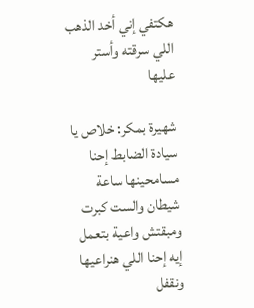هكتفي إني أخد الذهب اللي سرقته وأستر عليها

شهيرة بمكر: خلاص يا سيادة الضابط إحنا مسامحينها ساعة شيطان والست كبرت ومبقتش واعية بتعمل إيه إحنا اللي هنراعيها ونقفل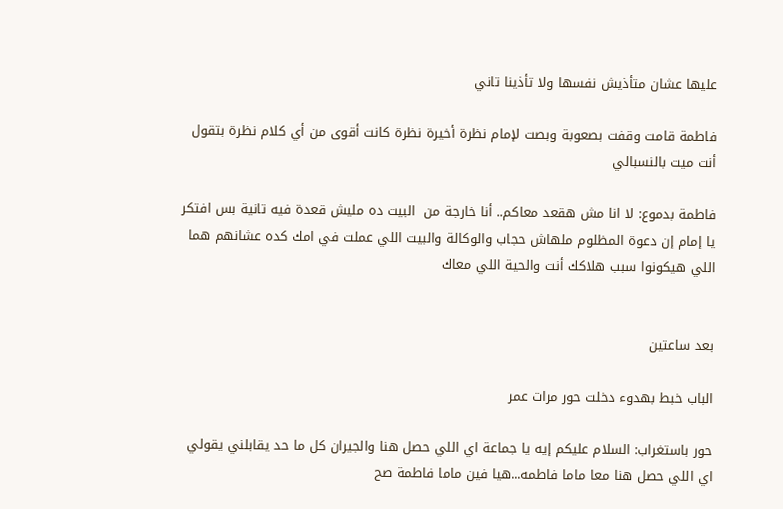عليها عشان متأذيش نفسها ولا تأذينا تاني

فاطمة قامت وقفت بصعوبة وبصت لإمام نظرة أخيرة نظرة كانت أقوى من أي كلام نظرة بتقول أنت ميت بالنسبالي

فاطمة بدموع: لا انا مش هقعد معاكم.. أنا خارجة من  البيت ده مليش قعدة فيه تانية بس افتكر يا إمام إن دعوة المظلوم ملهاش حجاب والوكالة والبيت اللي عملت في امك كده عشانهم هما اللي هيكونوا سبب هلاكك أنت والحية اللي معاك


بعد ساعتين

الباب خبط بهدوء دخلت حور مرات عمر

حور باستغراب: السلام عليكم إيه يا جماعة اي اللي حصل هنا والجيران كل ما حد يقابلني يقولي اي اللي حصل هنا معا ماما فاطمه...هيا فين ماما فاطمة صح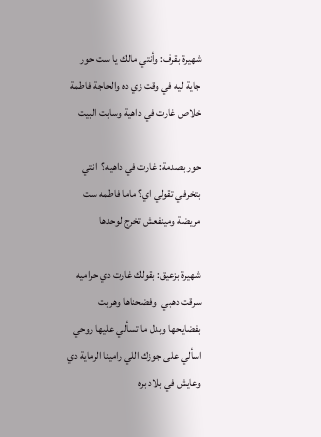شهيرة بقرف: وأنتي مالك يا ست حور جاية ليه في وقت زي ده والحاجة فاطمة خلاص غارت في داهية وسابت البيت

حور بصدمة: غارت في داهيه؟  انتي بتخرفي تقولي اي؟ ماما فاطمه ست مريضة ومينفعش تخرج لوحدها

شهيرة بزعيق: بقولك غارت دي حراميه سرقت دهبي  وفضحناها وهربت بفضايحها وبدل ما تسألي عليها روحي اسألي على جوزك اللي رامينا الرماية دي وعايش في بلاد بره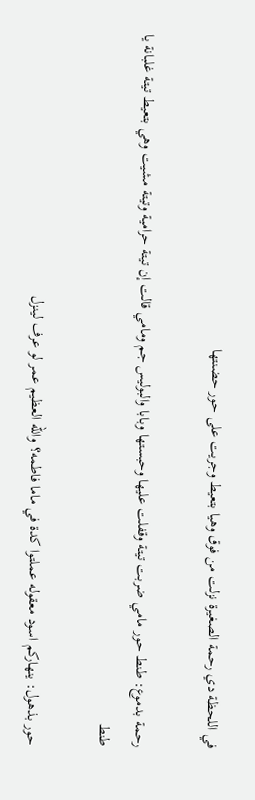في اللحظة دي رحمة الصغيرة نزلت من فوق وهيا بتعيط وجريت على حور حضنتها

رحمة بدموع: طنط حور مامي ضربت تيتة وقفلت عليها وحبستها وبابا والبوليس جم ومامي قالت إن تيتة حرامية وتيتة مشيت وهي بتعيط تيتة غلبانة يا طنط

حور بذهول: ينهاركم اسود معقوله عملتوا كدة في ماما فاطمه؟ والله العظيم عمر لو عرف لينزل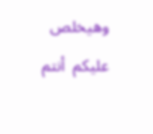وهيخلص عليكم  أنتم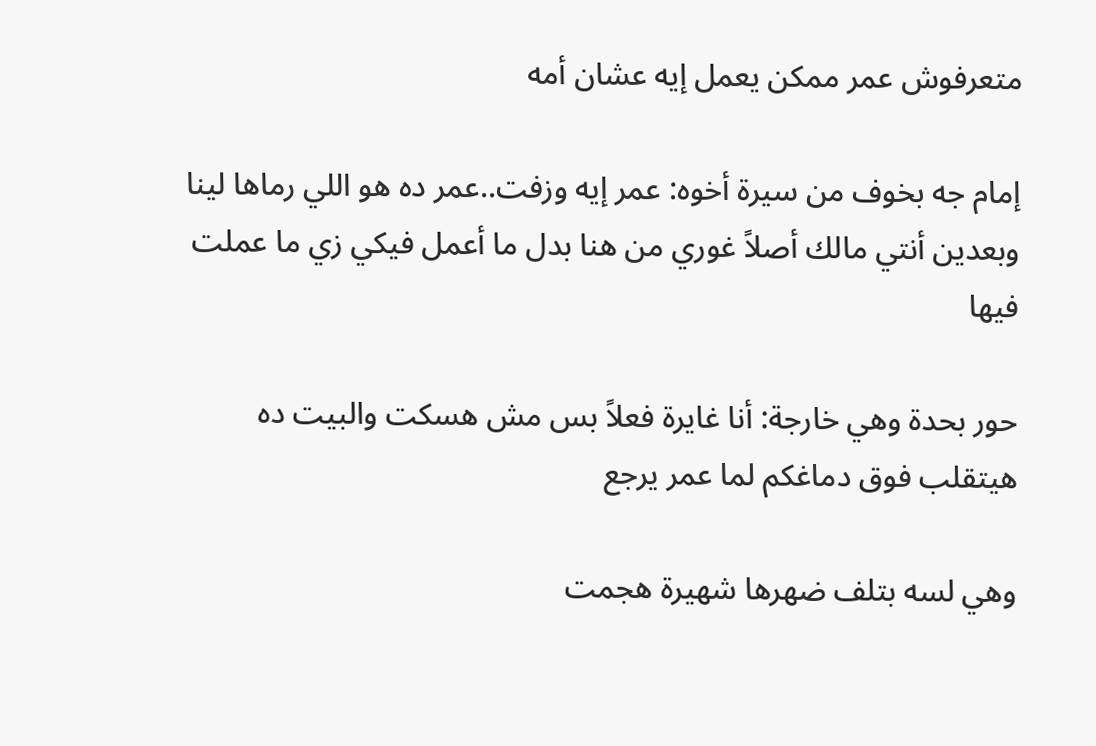متعرفوش عمر ممكن يعمل إيه عشان أمه

إمام جه بخوف من سيرة أخوه: عمر إيه وزفت..عمر ده هو اللي رماها لينا وبعدين أنتي مالك أصلاً غوري من هنا بدل ما أعمل فيكي زي ما عملت فيها

حور بحدة وهي خارجة: أنا غايرة فعلاً بس مش هسكت والبيت ده هيتقلب فوق دماغكم لما عمر يرجع

وهي لسه بتلف ضهرها شهيرة هجمت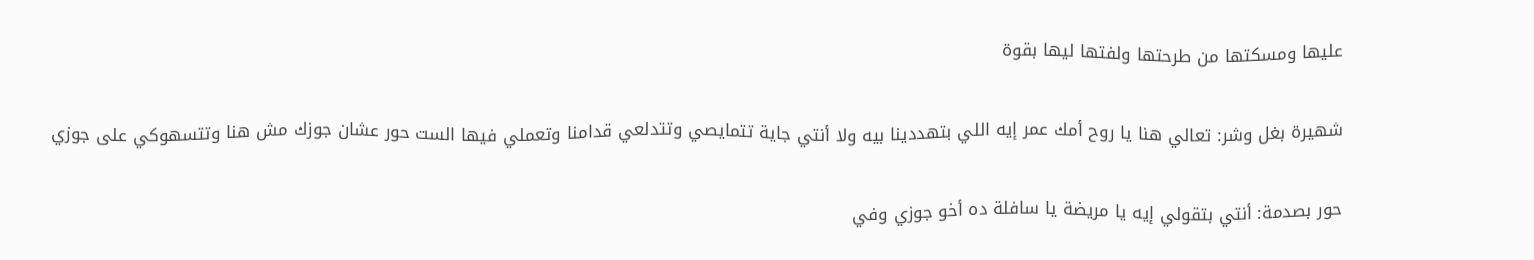عليها ومسكتها من طرحتها ولفتها ليها بقوة

شهيرة بغل وشر: تعالي هنا يا روح أمك عمر إيه اللي بتهددينا بيه ولا أنتي جاية تتمايصي وتتدلعي قدامنا وتعملي فيها الست حور عشان جوزك مش هنا وتتسهوكي على جوزي

حور بصدمة: أنتي بتقولي إيه يا مريضة يا سافلة ده أخو جوزي وفي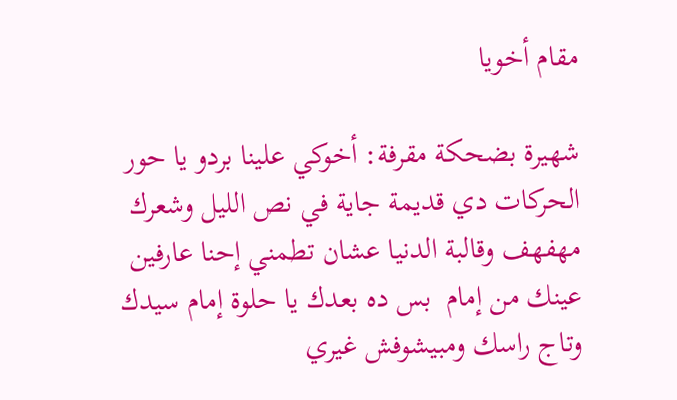مقام أخويا

شهيرة بضحكة مقرفة: أخوكي علينا بردو يا حور الحركات دي قديمة جاية في نص الليل وشعرك مهفهف وقالبة الدنيا عشان تطمني إحنا عارفين عينك من إمام  بس ده بعدك يا حلوة إمام سيدك وتاج راسك ومبيشوفش غيري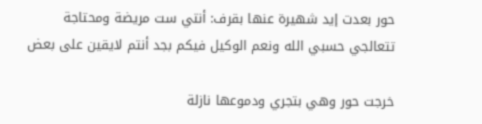حور بعدت إيد شهيرة عنها بقرف: أنتي ست مريضة ومحتاجة تتعالجي حسبي الله ونعم الوكيل فيكم بجد أنتم لايقين على بعض

خرجت حور وهي بتجري ودموعها نازلة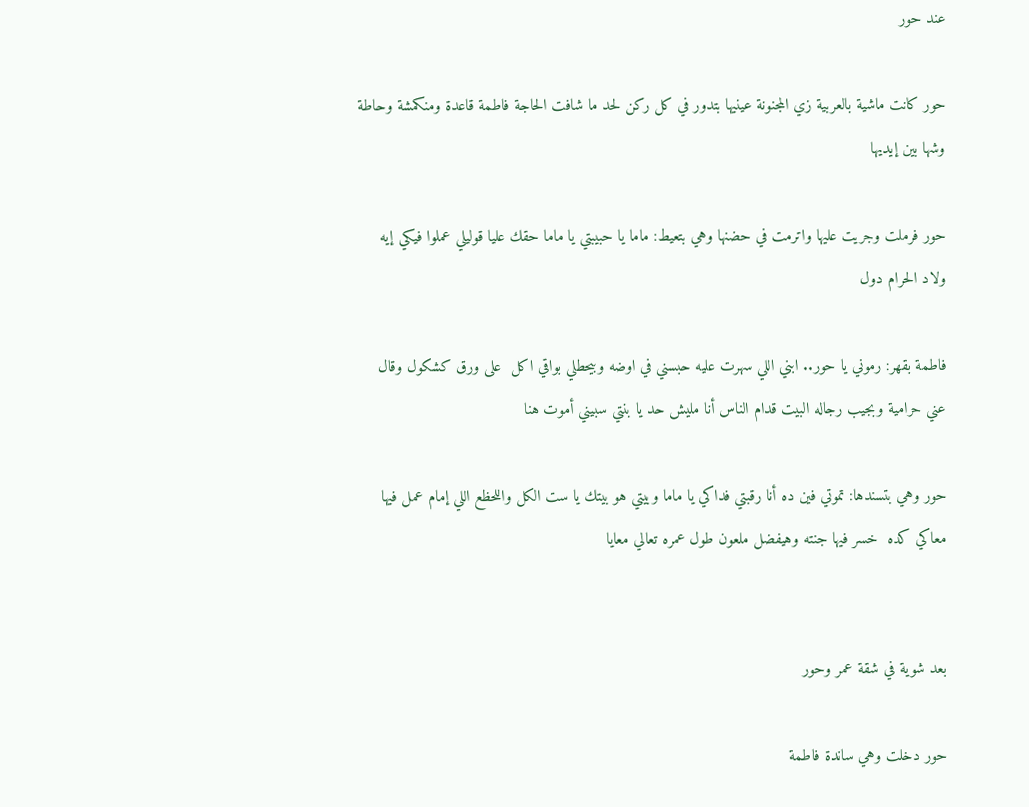عند حور

حور كانت ماشية بالعربية زي المجنونة عينيها بتدور في كل ركن لحد ما شافت الحاجة فاطمة قاعدة ومنكمشة وحاطة وشها بين إيديها

حور فرملت وجريت عليها واترمت في حضنها وهي بتعيط: ماما يا حبيبتي يا ماما حقك عليا قوليلي عملوا فيكي إيه ولاد الحرام دول

فاطمة بقهر: رموني يا حور.. ابني اللي سهرت عليه حبسني في اوضه وبيحطلي بواقي اكل  على ورق كشكول وقال عني حرامية وبجيب رجاله البيت قدام الناس أنا مليش حد يا بنتي سبيني أموت هنا

حور وهي بتسندها: تموتي فين ده أنا رقبتي فداكي يا ماما وبيتي هو بيتك يا ست الكل واللحظع اللي إمام عمل فيها معاكي كده  خسر فيها جنته وهيفضل ملعون طول عمره تعالي معايا


بعد شوية في شقة عمر وحور

حور دخلت وهي ساندة فاطمة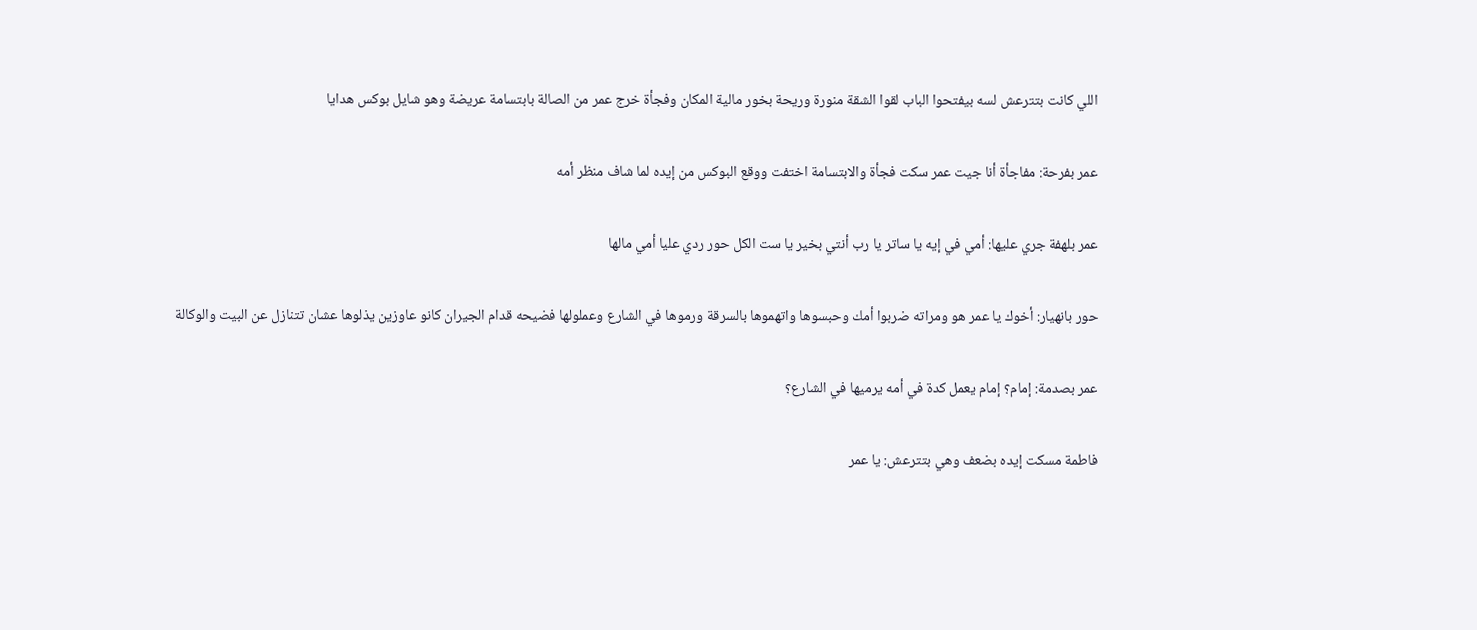اللي كانت بتترعش لسه بيفتحوا الباب لقوا الشقة منورة وريحة بخور مالية المكان وفجأة خرج عمر من الصالة بابتسامة عريضة وهو شايل بوكس هدايا

عمر بفرحة: مفاجأة أنا جيت عمر سكت فجأة والابتسامة اختفت ووقع البوكس من إيده لما شاف منظر أمه

عمر بلهفة جري عليها: أمي في إيه يا ساتر يا رب أنتي بخير يا ست الكل حور ردي عليا أمي مالها

حور بانهيار: أخوك يا عمر هو ومراته ضربوا أمك وحبسوها واتهموها بالسرقة ورموها في الشارع وعملولها فضيحه قدام الجيران كانو عاوزين يذلوها عشان تتنازل عن البيت والوكالة

عمر بصدمة: إمام؟ إمام يعمل كدة في أمه يرميها في الشارع؟

فاطمة مسكت إيده بضعف وهي بتترعش: يا عمر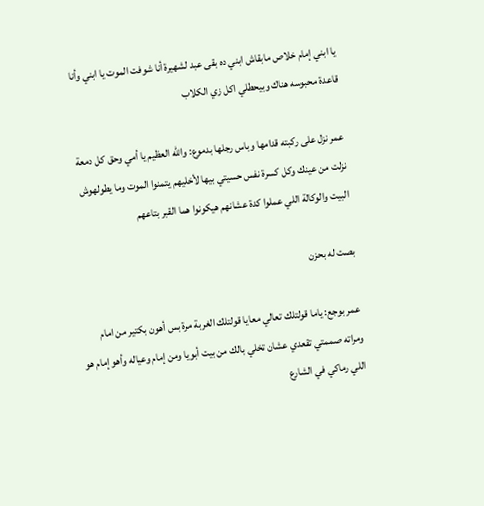يا ابني إمام خلاص مابقاش ابني ده بقى عبد لشهيرة أنا شوفت الموت يا ابني وأنا قاعدة محبوسه هناك وبيحطلي اكل زي الكلاب

عمر نزل على ركبته قدامها وباس رجلها بدموع: والله العظيم يا أمي وحق كل دمعة نزلت من عينك وكل كسرة نفس حسيتي بيها لأخليهم يتمنوا الموت وما يطولهوش البيت والوكالة اللي عملوا كدة عشانهم هيكونوا هما القبر بتاعهم

بصت له بحزن

عمر بوجع: ياما قولتلك تعالي معايا قولتلك الغربة مرة بس أهون بكتير من امام ومراته صممتي تقعدي عشان تخلي بالك من بيت أبويا ومن إمام وعياله وأهو إمام هو اللي رماكي في الشارع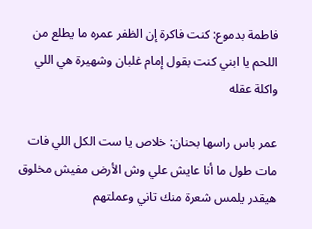فاطمة بدموع: كنت فاكرة إن الظفر عمره ما يطلع من اللحم يا ابني كنت بقول إمام غلبان وشهيرة هي اللي واكلة عقله

عمر باس راسها بحنان: خلاص يا ست الكل اللي فات مات طول ما أنا عايش علي وش الأرض مفيش مخلوق هيقدر يلمس شعرة منك تاني وعملتهم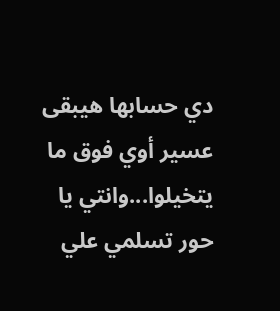دي حسابها هيبقى عسير أوي فوق ما يتخيلوا...وانتي يا حور تسلمي علي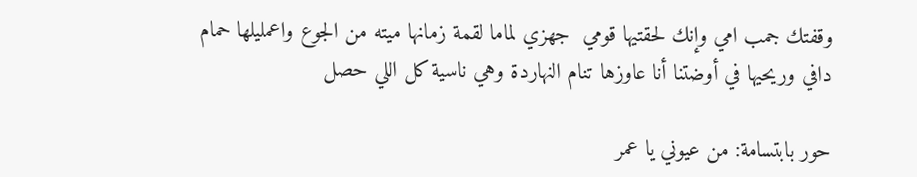وقفتك جمب امي وإنك لحقتيها قومي  جهزي لماما لقمة زمانها ميته من الجوع واعمليلها حمام دافي وريحيها في أوضتنا أنا عاوزها تنام النهاردة وهي ناسية كل اللي حصل

حور بابتسامة: من عيوني يا عمر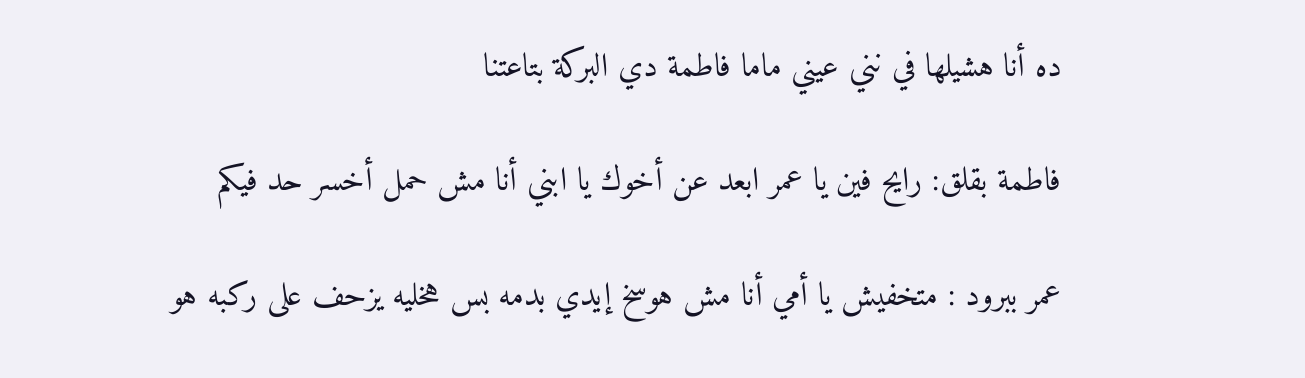ده أنا هشيلها في نني عيني ماما فاطمة دي البركة بتاعتنا

فاطمة بقلق: رايح فين يا عمر ابعد عن أخوك يا ابني أنا مش حمل أخسر حد فيكم

عمر ببرود : متخفيش يا أمي أنا مش هوسخ إيدي بدمه بس هخليه يزحف على ركبه هو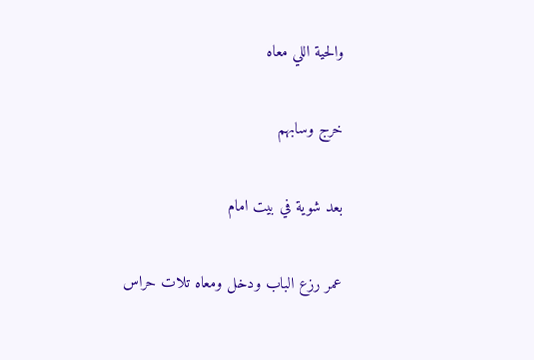والحية اللي معاه

خرج وسابهم

بعد شوية في بيت امام

عمر رزع الباب ودخل ومعاه تلات حراس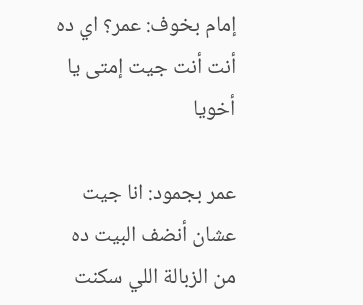إمام بخوف: عمر؟ اي ده أنت أنت جيت إمتى يا أخويا

عمر بجمود: انا جيت عشان أنضف البيت ده من الزبالة اللي سكنت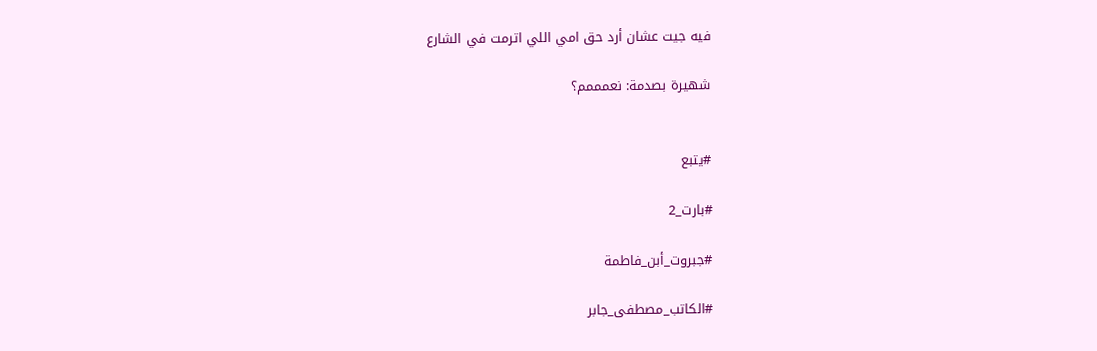فيه جيت عشان أرد حق امي اللي اترمت في الشارع

شهيرة بصدمة: نعمممم؟


#يتبع

#بارت_2

#جبروت_أبن_فاطمة

#الكاتب_مصطفى_جابر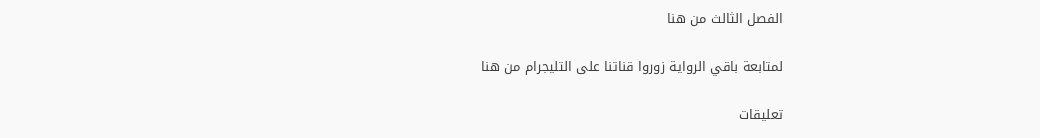الفصل الثالث من هنا

لمتابعة باقي الرواية زوروا قناتنا على التليجرام من هنا

تعليقات